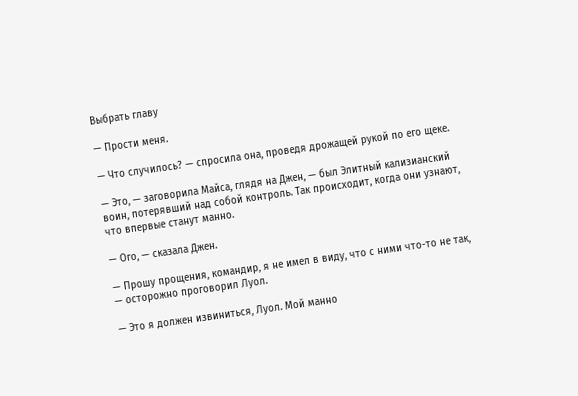Выбрать главу

— Прости меня.

— Что случилось? — спросила она, проведя дрожащей рукой по его щеке.

— Это, — заговорила Майса, глядя на Джен, — был Элитный кализианский воин, потерявший над собой контроль. Так происходит, когда они узнают, что впервые станут манно.

— Ого, — сказала Джен.

— Прошу прощения, командир, я не имел в виду, что с ними что-то не так, — осторожно проговорил Луол.

— Это я должен извиниться, Луол. Мой манно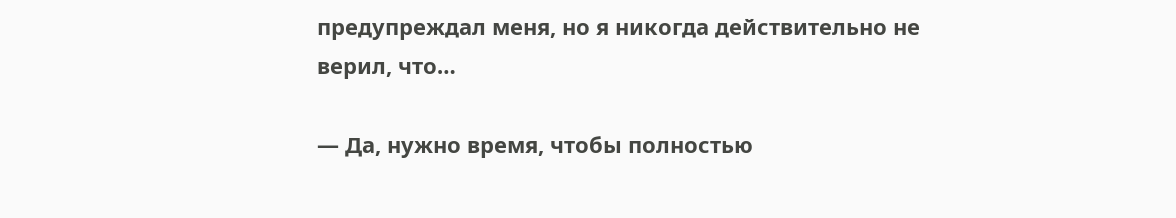предупреждал меня, но я никогда действительно не верил, что…

— Да, нужно время, чтобы полностью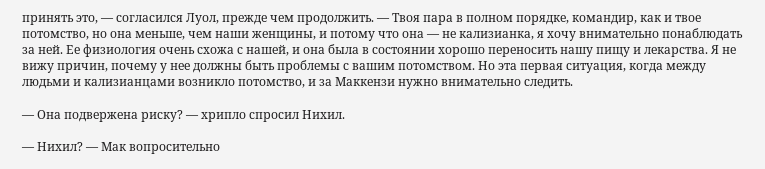принять это, — согласился Луол, прежде чем продолжить. — Твоя пара в полном порядке, командир, как и твое потомство, но она меньше, чем наши женщины, и потому что она — не кализианка, я хочу внимательно понаблюдать за ней. Ее физиология очень схожа с нашей, и она была в состоянии хорошо переносить нашу пищу и лекарства. Я не вижу причин, почему у нее должны быть проблемы с вашим потомством. Но эта первая ситуация, когда между людьми и кализианцами возникло потомство, и за Маккензи нужно внимательно следить.

— Она подвержена риску? — хрипло спросил Нихил.

— Нихил? — Мак вопросительно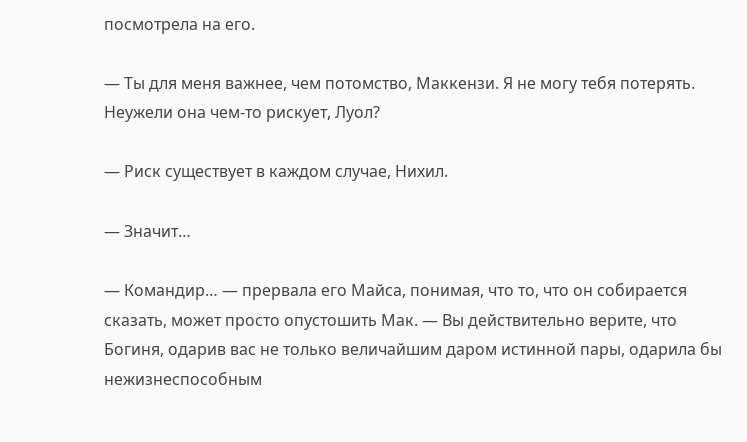посмотрела на его.

— Ты для меня важнее, чем потомство, Маккензи. Я не могу тебя потерять. Неужели она чем-то рискует, Луол?

— Риск существует в каждом случае, Нихил.

— Значит…

— Командир… — прервала его Майса, понимая, что то, что он собирается сказать, может просто опустошить Мак. — Вы действительно верите, что Богиня, одарив вас не только величайшим даром истинной пары, одарила бы нежизнеспособным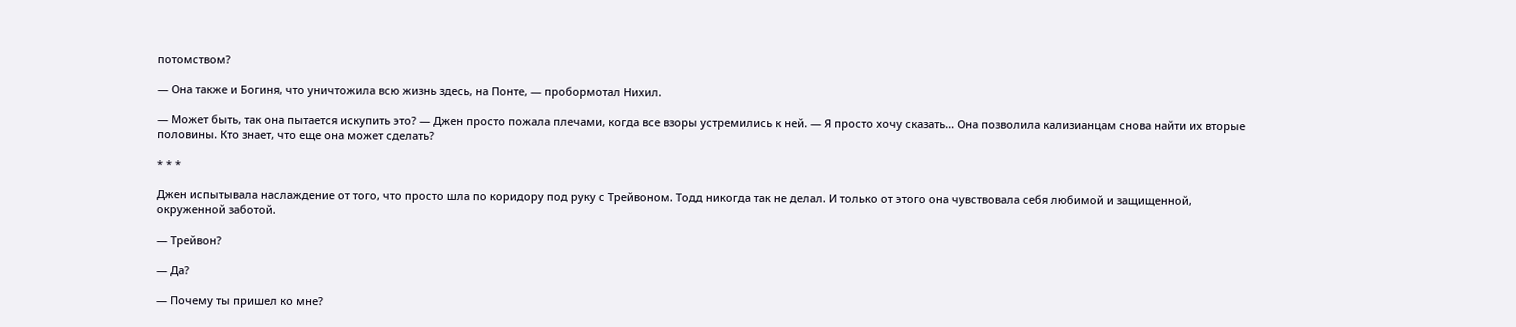потомством?

— Она также и Богиня, что уничтожила всю жизнь здесь, на Понте, — пробормотал Нихил.

— Может быть, так она пытается искупить это? — Джен просто пожала плечами, когда все взоры устремились к ней. — Я просто хочу сказать… Она позволила кализианцам снова найти их вторые половины. Кто знает, что еще она может сделать?

* * *

Джен испытывала наслаждение от того, что просто шла по коридору под руку с Трейвоном. Тодд никогда так не делал. И только от этого она чувствовала себя любимой и защищенной, окруженной заботой.

— Трейвон?

— Да?

— Почему ты пришел ко мне?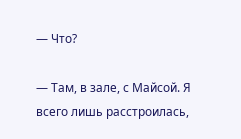— Что?

— Там, в зале, с Майсой. Я всего лишь расстроилась,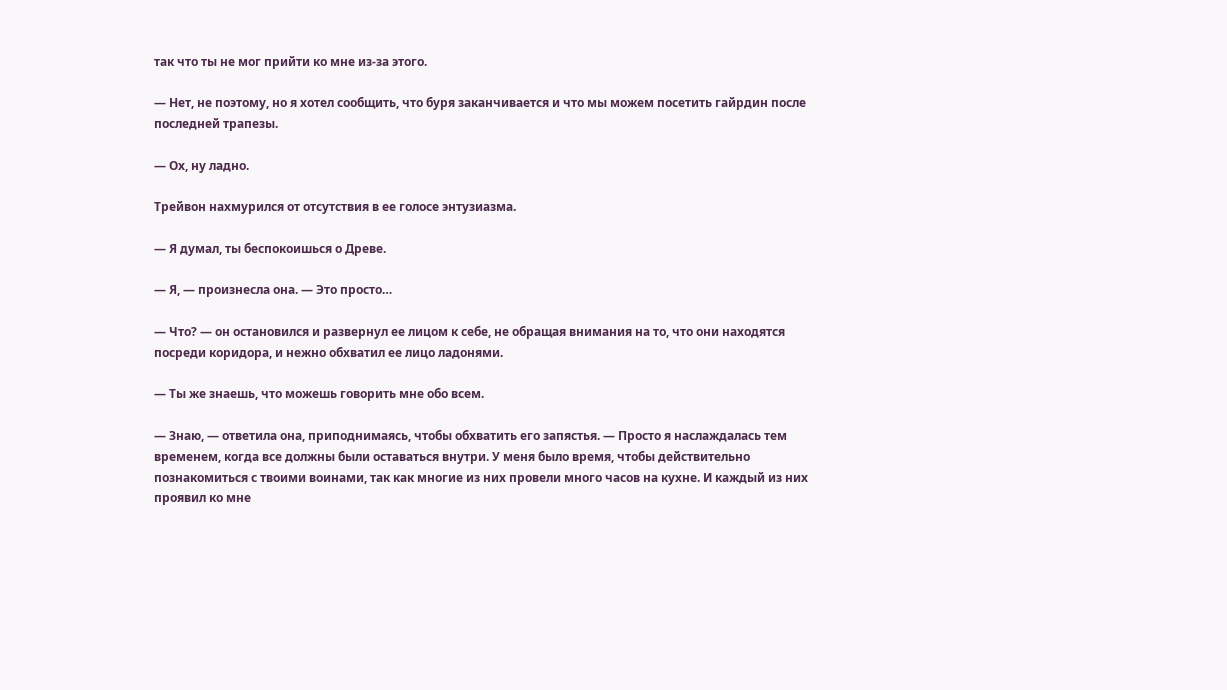так что ты не мог прийти ко мне из-за этого.

— Нет, не поэтому, но я хотел сообщить, что буря заканчивается и что мы можем посетить гайрдин после последней трапезы.

— Ох, ну ладно.

Трейвон нахмурился от отсутствия в ее голосе энтузиазма.

— Я думал, ты беспокоишься о Древе.

— Я, — произнесла она. — Это просто…

— Что? — он остановился и развернул ее лицом к себе, не обращая внимания на то, что они находятся посреди коридора, и нежно обхватил ее лицо ладонями.

— Ты же знаешь, что можешь говорить мне обо всем.

— Знаю, — ответила она, приподнимаясь, чтобы обхватить его запястья. — Просто я наслаждалась тем временем, когда все должны были оставаться внутри. У меня было время, чтобы действительно познакомиться с твоими воинами, так как многие из них провели много часов на кухне. И каждый из них проявил ко мне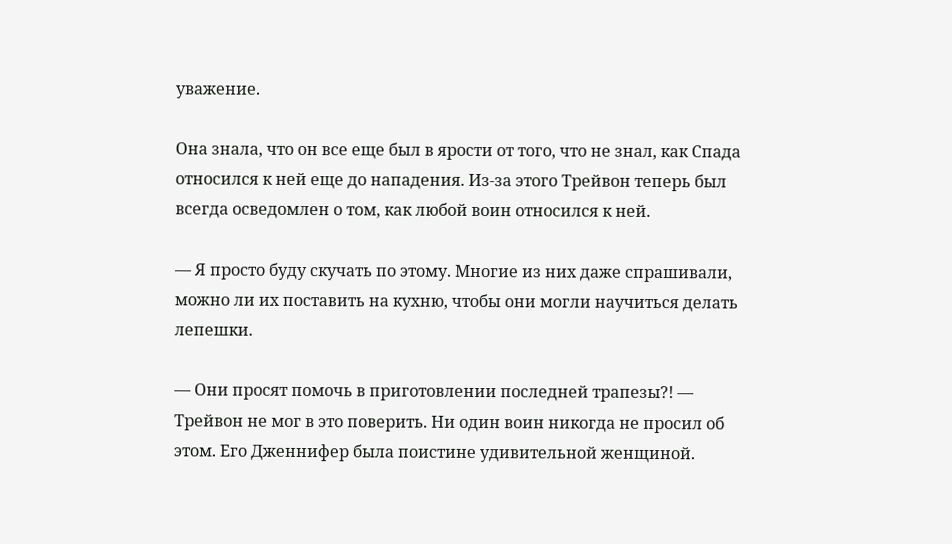уважение.

Она знала, что он все еще был в ярости от того, что не знал, как Спада относился к ней еще до нападения. Из-за этого Трейвон теперь был всегда осведомлен о том, как любой воин относился к ней.

— Я просто буду скучать по этому. Многие из них даже спрашивали, можно ли их поставить на кухню, чтобы они могли научиться делать лепешки.

— Они просят помочь в приготовлении последней трапезы?! — Трейвон не мог в это поверить. Ни один воин никогда не просил об этом. Его Дженнифер была поистине удивительной женщиной.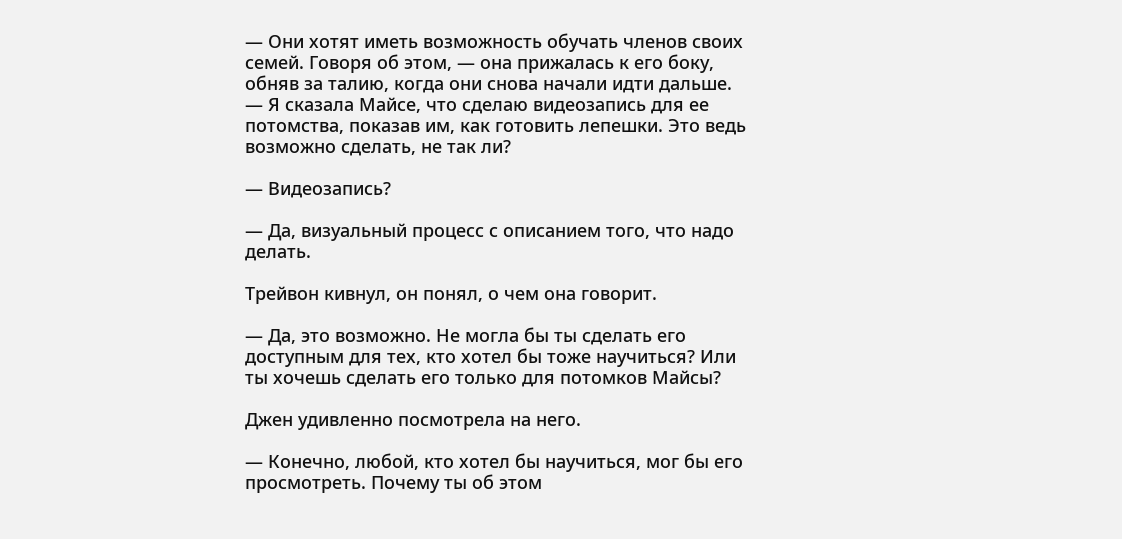— Они хотят иметь возможность обучать членов своих семей. Говоря об этом, — она прижалась к его боку, обняв за талию, когда они снова начали идти дальше. — Я сказала Майсе, что сделаю видеозапись для ее потомства, показав им, как готовить лепешки. Это ведь возможно сделать, не так ли?

— Видеозапись?

— Да, визуальный процесс с описанием того, что надо делать.

Трейвон кивнул, он понял, о чем она говорит.

— Да, это возможно. Не могла бы ты сделать его доступным для тех, кто хотел бы тоже научиться? Или ты хочешь сделать его только для потомков Майсы?

Джен удивленно посмотрела на него.

— Конечно, любой, кто хотел бы научиться, мог бы его просмотреть. Почему ты об этом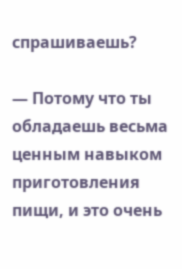спрашиваешь?

— Потому что ты обладаешь весьма ценным навыком приготовления пищи, и это очень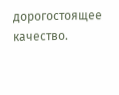дорогостоящее качество.